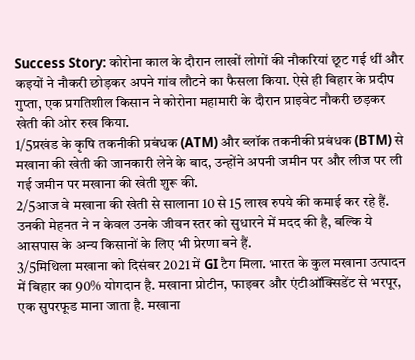Success Story: कोरोना काल के दौरान लाखों लोगों की नौकरियां छूट गई थीं और कइयों ने नौकरी छोड़कर अपने गांव लौटने का फैसला किया. ऐसे ही बिहार के प्रदीप गुप्ता, एक प्रगतिशील किसान ने कोरोना महामारी के दौरान प्राइवेट नौकरी छड़कर खेती की ओर रुख किया.
1/5प्रखंड के कृषि तकनीकी प्रबंधक (ATM) और ब्लॉक तकनीकी प्रबंधक (BTM) से मखाना की खेती की जानकारी लेने के बाद, उन्होंने अपनी जमीन पर और लीज पर ली गई जमीन पर मखाना की खेती शुरू की.
2/5आज वे मखाना की खेती से सालाना 10 से 15 लाख रुपये की कमाई कर रहे हैं. उनकी मेहनत ने न केवल उनके जीवन स्तर को सुधारने में मदद की है, बल्कि ये आसपास के अन्य किसानों के लिए भी प्रेरणा बने हैं.
3/5मिथिला मखाना को दिसंबर 2021 में GI टैग मिला. भारत के कुल मखाना उत्पादन में बिहार का 90% योगदान है. मखाना प्रोटीन, फाइबर और एंटीऑक्सिडेंट से भरपूर, एक सुपरफूड माना जाता है. मखाना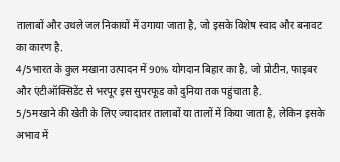तालाबों और उथले जल निकायों में उगाया जाता है, जो इसके विशेष स्वाद और बनावट का कारण है.
4/5भारत के कुल मखाना उत्पादन में 90% योगदान बिहार का है, जो प्रोटीन, फाइबर और एंटीऑक्सिडेंट से भरपूर इस सुपरफूड को दुनिया तक पहुंचाता है.
5/5मखाने की खेती के लिए ज्यादातर तालाबों या तालों में किया जाता है, लेकिन इसके अभाव में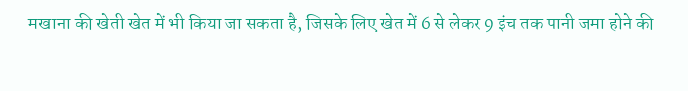मखाना की खेती खेत में भी किया जा सकता है, जिसके लिए खेत में 6 से लेकर 9 इंच तक पानी जमा होने की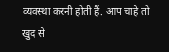व्यवस्था करनी होती हैं. आप चाहे तो खुद से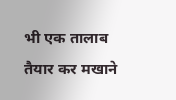भी एक तालाब तैयार कर मखाने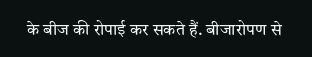के बीज की रोपाई कर सकते हैं. बीजारोपण से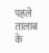पहले तालाब के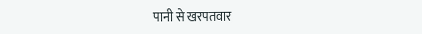पानी से खरपतवार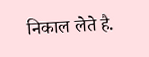निकाल लेते है.